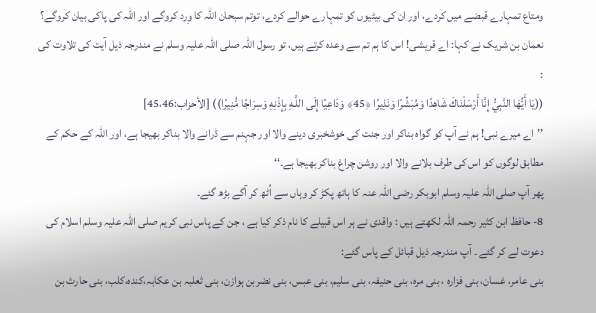ومتاع تمہارے قبضے میں کردے، اور ان کی بیٹیوں کو تمہارے حوالے کردے، توتم سبحان اللہ کا وِرد کروگے اور اللہ کی پاکی بیان کروگے؟ نعمان بن شریک نے کہا: اے قریشی! اس کا ہم تم سے وعدہ کرتے ہیں، تو رسول اللہ صلی اللہ علیہ وسلم نے مندرجہ ذیل آیت کی تلاوت کی :
((يَا أَيُّهَا النَّبِيُّ إِنَّا أَرْسَلْنَاكَ شَاهِدًا وَمُبَشِّرًا وَنَذِيرًا ﴿45﴾ وَدَاعِيًا إِلَى اللَّـهِ بِإِذْنِهِ وَسِرَاجًا مُّنِيرًا)) [الأحزاب:45،46]
’’اے میرے نبی! ہم نے آپ کو گواہ بناکر اور جنت کی خوشخبری دینے والا اور جہنم سے ڈرانے والا بناکر بھیجا ہے، اور اللہ کے حکم کے مطابق لوگوں کو اس کی طرف بلانے والا اور روشن چراغ بناکر بھیجا ہے۔‘‘
پھر آپ صلی اللہ علیہ وسلم ابوبکر رضی اللہ عنہ کا ہاتھ پکڑ کر وہاں سے اُٹھ کر آگے بڑھ گئے۔
8- حافظ ابن کثیر رحمہ اللہ لکھتے ہیں : واقدی نے ہر اس قبیلے کا نام ذکر کیا ہے ، جن کے پاس نبی کریم صلی اللہ علیہ وسلم اسلام کی دعوت لے کر گئے ۔ آپ مندرجہ ذیل قبائل کے پاس گئے:
بنی عامر، غسان، بنی فزارہ ، بنی مرہ، بنی حنیفہ، بنی سلیم، بنی عبس، بنی نضربن ہوازن، بنی ثعلبہ بن عکابہ،کندہ،کلب، بنی حارث بن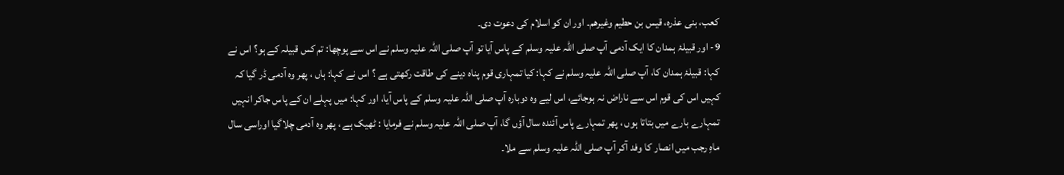کعب، بنی عذرہ، قیس بن حطیم وغیرھم۔ اور ان کو اسلام کی دعوت دی۔
9- اور قبیلۂ ہمدان کا ایک آدمی آپ صلی اللہ علیہ وسلم کے پاس آیا تو آپ صلی اللہ علیہ وسلم نے اس سے پوچھا: تم کس قبیلہ کے ہو؟ اس نے کہا: قبیلۂ ہمدان کا، آپ صلی اللہ علیہ وسلم نے کہا: کیا تمہاری قوم پناہ دینے کی طاقت رکھتی ہے ؟ اس نے کہا: ہاں ، پھر وہ آدمی ڈر گیا کہ کہیں اس کی قوم اس سے ناراض نہ ہوجائے، اس لیے وہ دوبارہ آپ صلی اللہ علیہ وسلم کے پاس آیا، اور کہا: میں پہلے ان کے پاس جاکر انہیں تمہارے بارے میں بتاتا ہوں ، پھر تمہارے پاس آئندہ سال آؤں گا، آپ صلی اللہ علیہ وسلم نے فرمایا : ٹھیک ہے ، پھر وہ آدمی چلاگیا اوراسی سال ماہِ رجب میں انصار کا وفد آکر آپ صلی اللہ علیہ وسلم سے ملا۔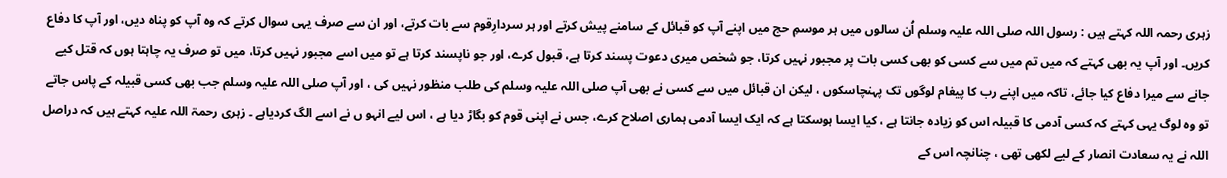زہری رحمہ اللہ کہتے ہیں : رسول اللہ صلی اللہ علیہ وسلم اُن سالوں میں ہر موسمِ حج میں اپنے آپ کو قبائل کے سامنے پیش کرتے اور ہر سردارِقوم سے بات کرتے، اور ان سے صرف یہی سوال کرتے کہ وہ آپ کو پناہ دیں، اور آپ کا دفاع کریں۔ اور آپ یہ بھی کہتے کہ میں تم میں سے کسی کو بھی کسی بات پر مجبور نہیں کرتا، جو شخص میری دعوت پسند کرتا ہے، قبول کرے، اور جو ناپسند کرتا ہے تو میں اسے مجبور نہیں کرتا، میں تو صرف یہ چاہتا ہوں کہ قتل کیے جانے سے میرا دفاع کیا جائے، تاکہ میں اپنے رب کا پیغام لوگوں تک پہنچاسکوں ، لیکن ان قبائل میں سے کسی نے بھی آپ صلی اللہ علیہ وسلم کی طلب منظور نہیں کی ، اور آپ صلی اللہ علیہ وسلم جب بھی کسی قبیلہ کے پاس جاتے تو وہ لوگ یہی کہتے کہ کسی آدمی کا قبیلہ اس کو زیادہ جانتا ہے ، کیا ایسا ہوسکتا ہے کہ ایک ایسا آدمی ہماری اصلاح کرے، جس نے اپنی قوم کو بگاڑ دیا ہے ، اس لیے انہو ں نے اسے الگ کردیاہے ۔ زہری رحمۃ اللہ علیہ کہتے ہیں کہ دراصل اللہ نے یہ سعادت انصار کے لیے لکھی تھی ، چنانچہ اس کے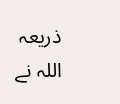ذریعہ اللہ نے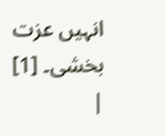انہیں عزت بخشی۔ [1]
|